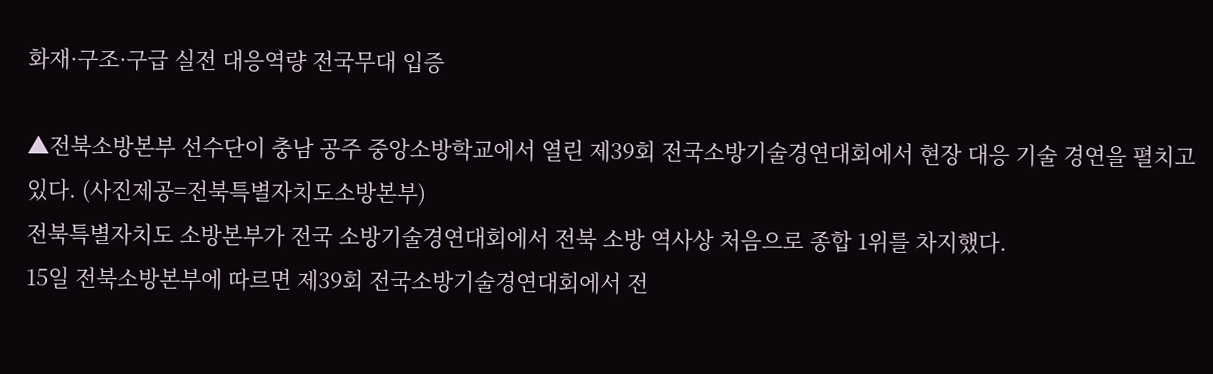화재·구조·구급 실전 대응역량 전국무대 입증

▲전북소방본부 선수단이 충남 공주 중앙소방학교에서 열린 제39회 전국소방기술경연대회에서 현장 대응 기술 경연을 펼치고 있다. (사진제공=전북특별자치도소방본부)
전북특별자치도 소방본부가 전국 소방기술경연대회에서 전북 소방 역사상 처음으로 종합 1위를 차지했다.
15일 전북소방본부에 따르면 제39회 전국소방기술경연대회에서 전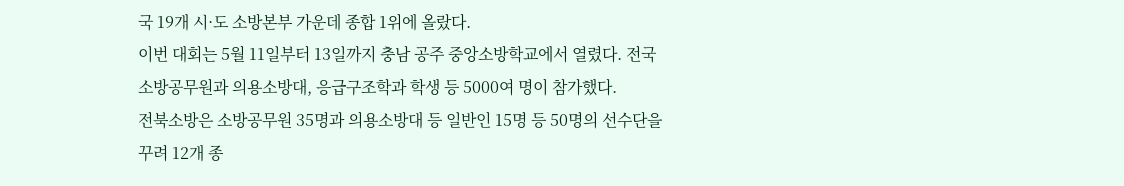국 19개 시·도 소방본부 가운데 종합 1위에 올랐다.
이번 대회는 5월 11일부터 13일까지 충남 공주 중앙소방학교에서 열렸다. 전국 소방공무원과 의용소방대, 응급구조학과 학생 등 5000여 명이 참가했다.
전북소방은 소방공무원 35명과 의용소방대 등 일반인 15명 등 50명의 선수단을 꾸려 12개 종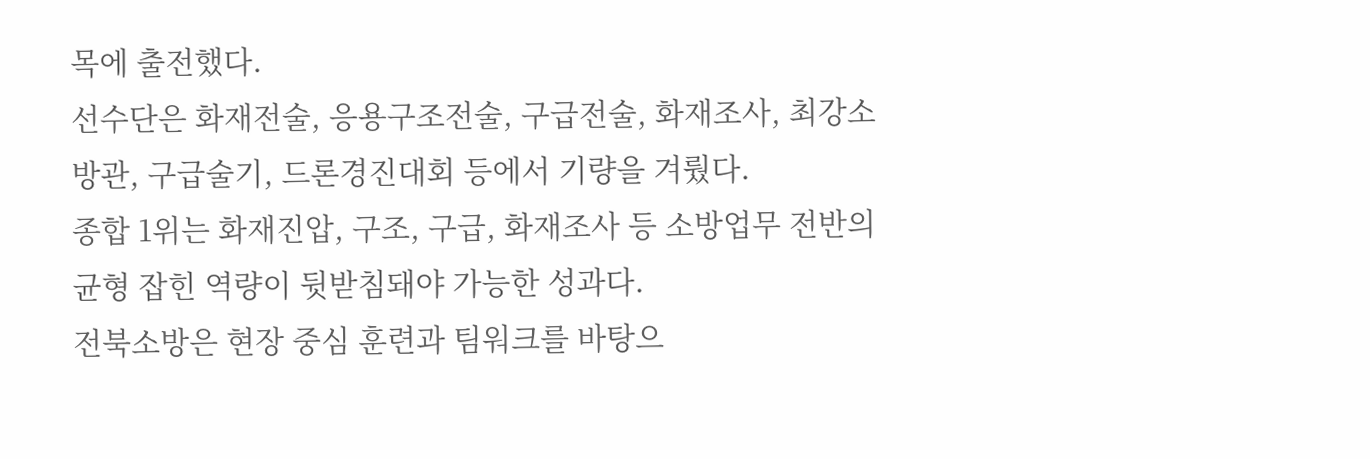목에 출전했다.
선수단은 화재전술, 응용구조전술, 구급전술, 화재조사, 최강소방관, 구급술기, 드론경진대회 등에서 기량을 겨뤘다.
종합 1위는 화재진압, 구조, 구급, 화재조사 등 소방업무 전반의 균형 잡힌 역량이 뒷받침돼야 가능한 성과다.
전북소방은 현장 중심 훈련과 팀워크를 바탕으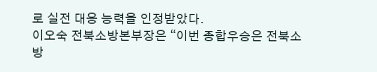로 실전 대응 능력을 인정받았다.
이오숙 전북소방본부장은 “이번 종합우승은 전북소방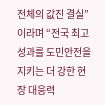전체의 값진 결실”이라며 “전국 최고 성과를 도민안전을 지키는 더 강한 현장 대응력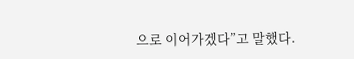으로 이어가겠다”고 말했다.